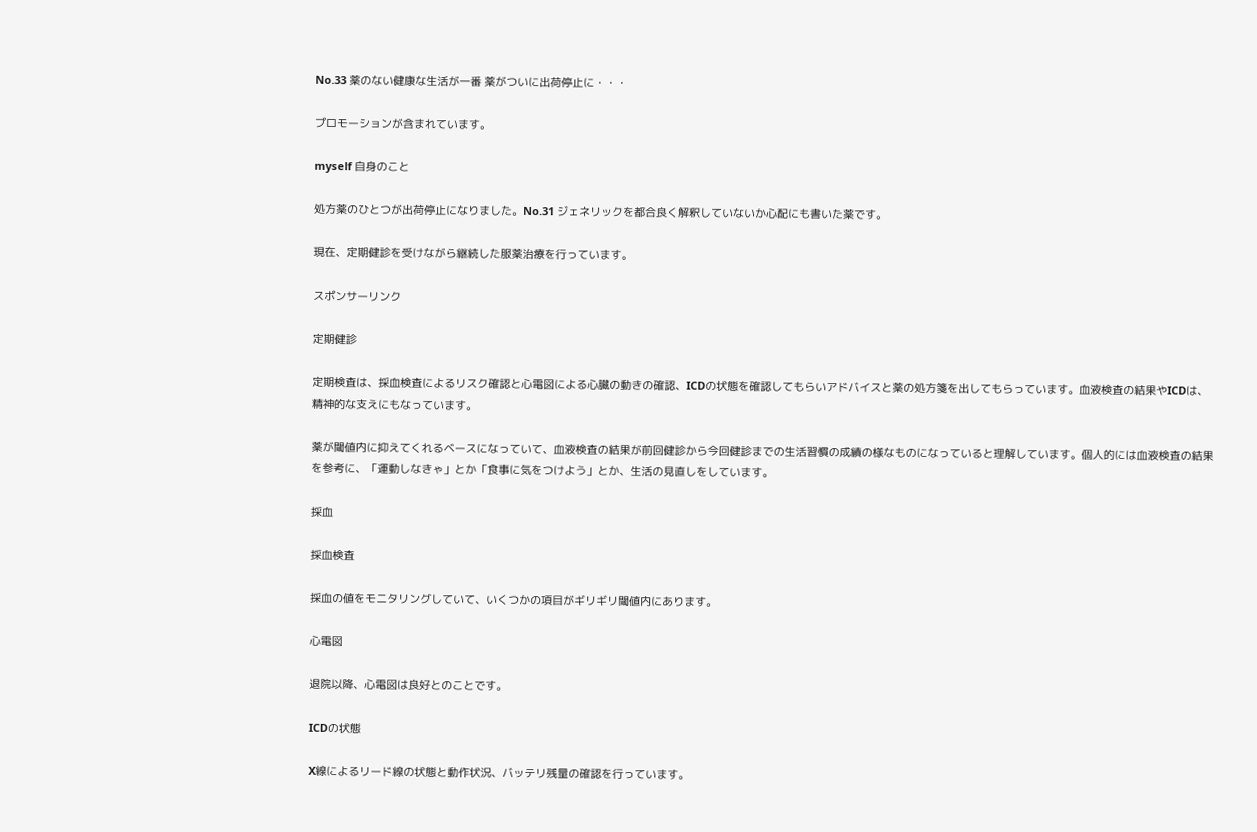No.33 薬のない健康な生活が一番 薬がついに出荷停止に・・・

プロモーションが含まれています。

myself 自身のこと

処方薬のひとつが出荷停止になりました。No.31 ジェネリックを都合良く解釈していないか心配にも書いた薬です。

現在、定期健診を受けながら継続した服薬治療を行っています。

スポンサーリンク

定期健診

定期検査は、採血検査によるリスク確認と心電図による心臓の動きの確認、ICDの状態を確認してもらいアドバイスと薬の処方箋を出してもらっています。血液検査の結果やICDは、精神的な支えにもなっています。

薬が閾値内に抑えてくれるベースになっていて、血液検査の結果が前回健診から今回健診までの生活習慣の成績の様なものになっていると理解しています。個人的には血液検査の結果を参考に、「運動しなきゃ」とか「食事に気をつけよう」とか、生活の見直しをしています。

採血

採血検査

採血の値をモニタリングしていて、いくつかの項目がギリギリ閾値内にあります。

心電図

退院以降、心電図は良好とのことです。

ICDの状態

X線によるリード線の状態と動作状況、バッテリ残量の確認を行っています。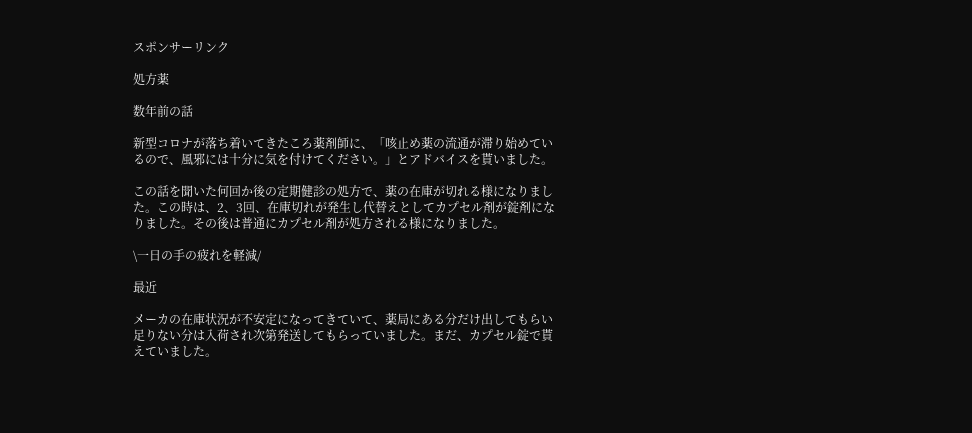スポンサーリンク

処方薬

数年前の話

新型コロナが落ち着いてきたころ薬剤師に、「咳止め薬の流通が滞り始めているので、風邪には十分に気を付けてください。」とアドバイスを貰いました。

この話を聞いた何回か後の定期健診の処方で、薬の在庫が切れる様になりました。この時は、2、3回、在庫切れが発生し代替えとしてカプセル剤が錠剤になりました。その後は普通にカプセル剤が処方される様になりました。

\一日の手の疲れを軽減/

最近

メーカの在庫状況が不安定になってきていて、薬局にある分だけ出してもらい足りない分は入荷され次第発送してもらっていました。まだ、カプセル錠で貰えていました。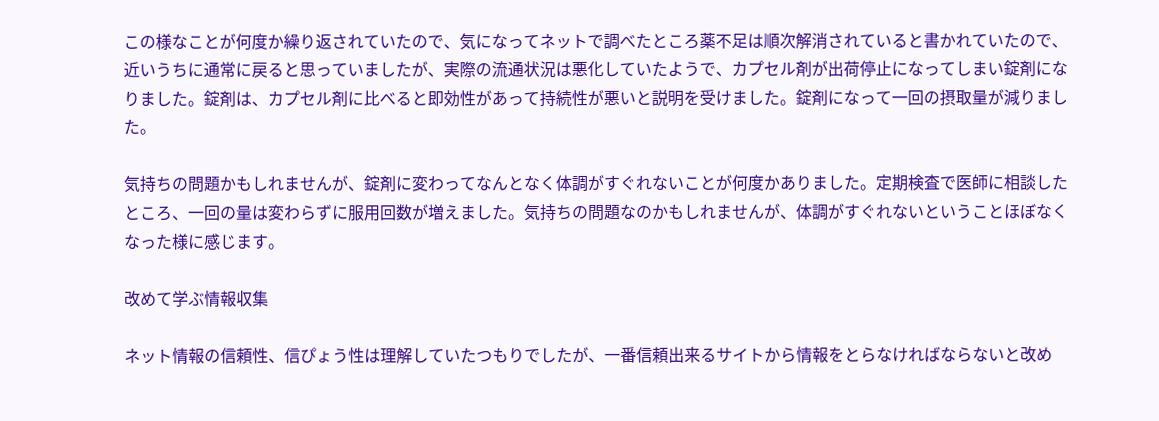この様なことが何度か繰り返されていたので、気になってネットで調べたところ薬不足は順次解消されていると書かれていたので、近いうちに通常に戻ると思っていましたが、実際の流通状況は悪化していたようで、カプセル剤が出荷停止になってしまい錠剤になりました。錠剤は、カプセル剤に比べると即効性があって持続性が悪いと説明を受けました。錠剤になって一回の摂取量が減りました。

気持ちの問題かもしれませんが、錠剤に変わってなんとなく体調がすぐれないことが何度かありました。定期検査で医師に相談したところ、一回の量は変わらずに服用回数が増えました。気持ちの問題なのかもしれませんが、体調がすぐれないということほぼなくなった様に感じます。

改めて学ぶ情報収集

ネット情報の信頼性、信ぴょう性は理解していたつもりでしたが、一番信頼出来るサイトから情報をとらなければならないと改め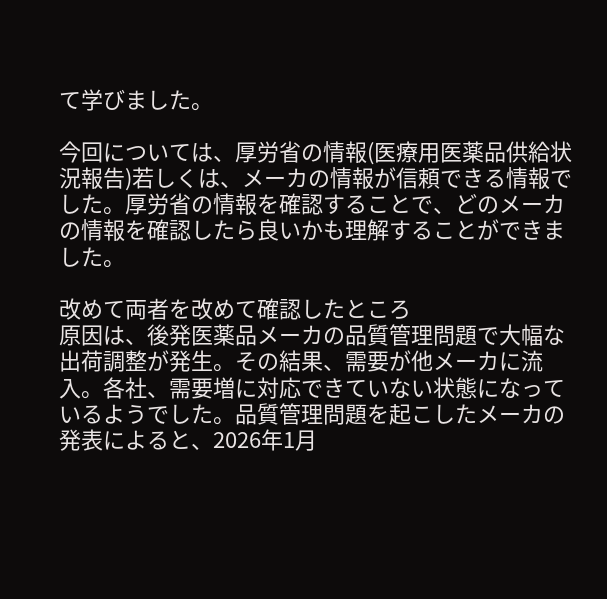て学びました。

今回については、厚労省の情報(医療用医薬品供給状況報告)若しくは、メーカの情報が信頼できる情報でした。厚労省の情報を確認することで、どのメーカの情報を確認したら良いかも理解することができました。

改めて両者を改めて確認したところ
原因は、後発医薬品メーカの品質管理問題で大幅な出荷調整が発生。その結果、需要が他メーカに流入。各社、需要増に対応できていない状態になっているようでした。品質管理問題を起こしたメーカの発表によると、2026年1月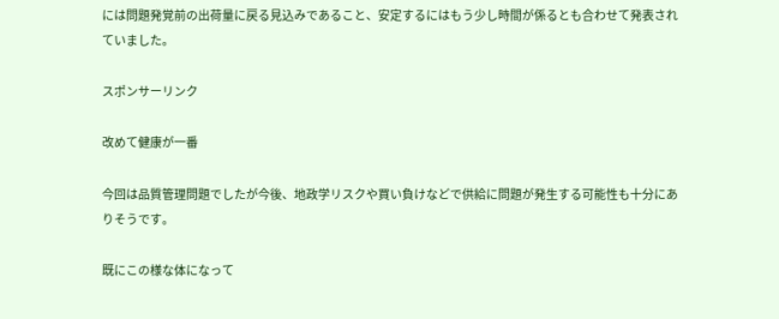には問題発覚前の出荷量に戻る見込みであること、安定するにはもう少し時間が係るとも合わせて発表されていました。

スポンサーリンク

改めて健康が一番

今回は品質管理問題でしたが今後、地政学リスクや買い負けなどで供給に問題が発生する可能性も十分にありそうです。

既にこの様な体になって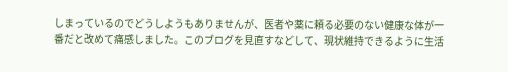しまっているのでどうしようもありませんが、医者や薬に頼る必要のない健康な体が一番だと改めて痛感しました。このブログを見直すなどして、現状維持できるように生活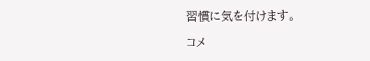習慣に気を付けます。

コメ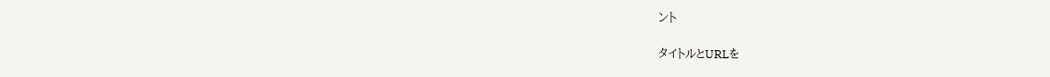ント

タイトルとURLを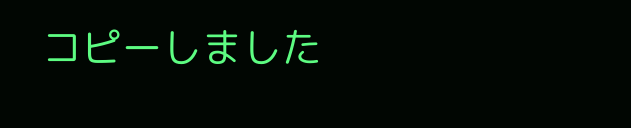コピーしました